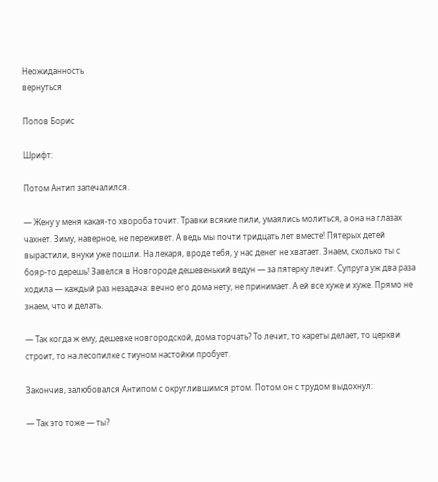Неожиданность
вернуться

Попов Борис

Шрифт:

Потом Антип запечалился.

— Жену у меня какая-то хвороба точит. Травки всякие пили, умаялись молиться, а она на глазах чахнет. Зиму, наверное, не переживет. А ведь мы почти тридцать лет вместе! Пятерых детей вырастили, внуки уже пошли. На лекаря, вроде тебя, у нас денег не хватает. Знаем, сколько ты с бояр-то дерешь! Завелся в Новгороде дешевенький ведун — за пятерку лечит. Супруга уж два раза ходила — каждый раз незадача: вечно его дома нету, не принимает. А ей все хуже и хуже. Прямо не знаем, что и делать.

— Так когда ж ему, дешевке новгородской, дома торчать? То лечит, то кареты делает, то церкви строит, то на лесопилке с тиуном настойки пробует.

Закончив, залюбовался Антипом с округлившимся ртом. Потом он с трудом выдохнул:

— Так это тоже — ты?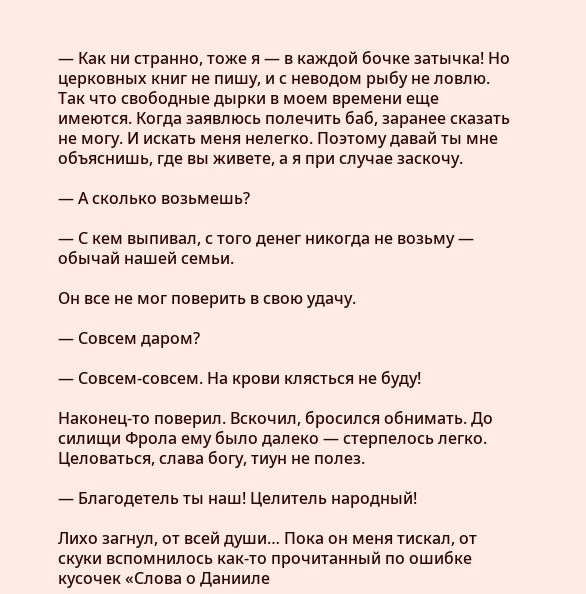— Как ни странно, тоже я — в каждой бочке затычка! Но церковных книг не пишу, и с неводом рыбу не ловлю. Так что свободные дырки в моем времени еще имеются. Когда заявлюсь полечить баб, заранее сказать не могу. И искать меня нелегко. Поэтому давай ты мне объяснишь, где вы живете, а я при случае заскочу.

— А сколько возьмешь?

— С кем выпивал, с того денег никогда не возьму — обычай нашей семьи.

Он все не мог поверить в свою удачу.

— Совсем даром?

— Совсем-совсем. На крови клясться не буду!

Наконец-то поверил. Вскочил, бросился обнимать. До силищи Фрола ему было далеко — стерпелось легко. Целоваться, слава богу, тиун не полез.

— Благодетель ты наш! Целитель народный!

Лихо загнул, от всей души… Пока он меня тискал, от скуки вспомнилось как-то прочитанный по ошибке кусочек «Слова о Данииле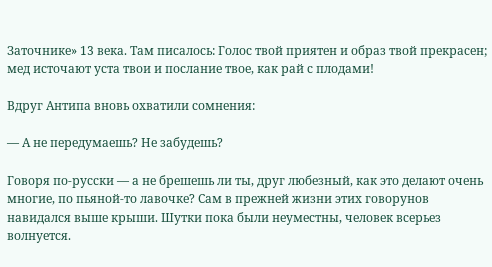Заточнике» 13 века. Там писалось: Голос твой приятен и образ твой прекрасен; мед источают уста твои и послание твое, как рай с плодами!

Вдруг Антипа вновь охватили сомнения:

— А не передумаешь? Не забудешь?

Говоря по-русски — а не брешешь ли ты, друг любезный, как это делают очень многие, по пьяной-то лавочке? Сам в прежней жизни этих говорунов навидался выше крыши. Шутки пока были неуместны, человек всерьез волнуется.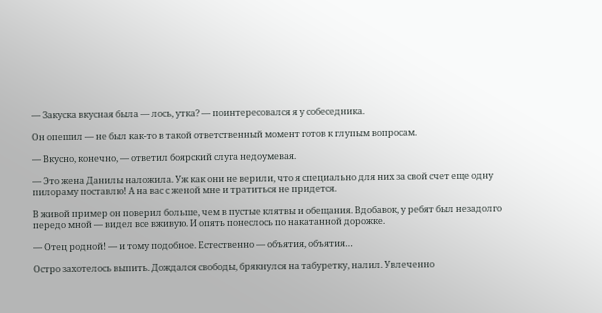— Закуска вкусная была — лось, утка? — поинтересовался я у собеседника.

Он опешил — не был как-то в такой ответственный момент готов к глупым вопросам.

— Вкусно, конечно, — ответил боярский слуга недоумевая.

— Это жена Данилы наложила. Уж как они не верили, что я специально для них за свой счет еще одну пилораму поставлю! А на вас с женой мне и тратиться не придется.

В живой пример он поверил больше, чем в пустые клятвы и обещания. Вдобавок, у ребят был незадолго передо мной — видел все вживую. И опять понеслось по накатанной дорожке.

— Отец родной! — и тому подобное. Естественно — объятия, объятия…

Остро захотелось выпить. Дождался свободы, брякнулся на табуретку, налил. Увлеченно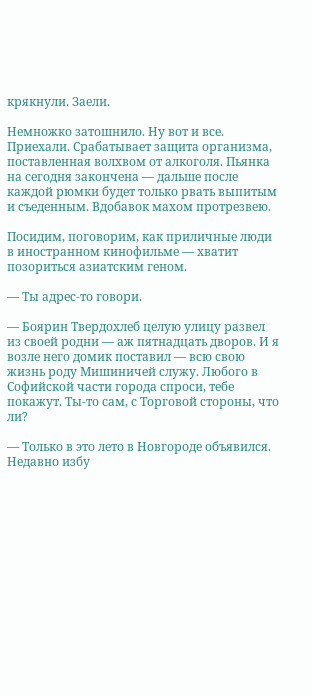крякнули. Заели.

Немножко затошнило. Ну вот и все. Приехали. Срабатывает защита организма, поставленная волхвом от алкоголя. Пьянка на сегодня закончена — дальше после каждой рюмки будет только рвать выпитым и съеденным. Вдобавок махом протрезвею.

Посидим, поговорим, как приличные люди в иностранном кинофильме — хватит позориться азиатским геном.

— Ты адрес-то говори.

— Боярин Твердохлеб целую улицу развел из своей родни — аж пятнадцать дворов. И я возле него домик поставил — всю свою жизнь роду Мишиничей служу. Любого в Софийской части города спроси, тебе покажут. Ты-то сам, с Торговой стороны, что ли?

— Только в это лето в Новгороде объявился. Недавно избу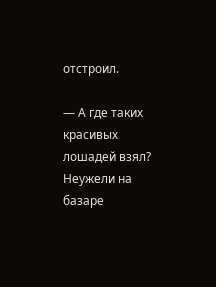отстроил.

— А где таких красивых лошадей взял? Неужели на базаре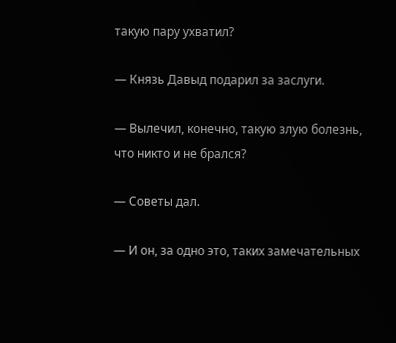такую пару ухватил?

— Князь Давыд подарил за заслуги.

— Вылечил, конечно, такую злую болезнь, что никто и не брался?

— Советы дал.

— И он, за одно это, таких замечательных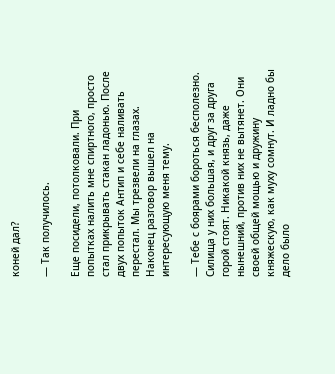коней дал?

— Так получилось.

Еще посидели, потолковали. При попытках налить мне спиртного, просто стал прикрывать стакан ладонью. После двух попыток Антип и себе наливать перестал. Мы трезвели на глазах. Наконец разговор вышел на интересующую меня тему.

— Тебе с боярами бороться бесполезно. Силища у них большая, и друг за друга горой стоят. Никакой князь, даже нынешний, против них не вытянет. Они своей общей мощью и дружину княжескую, как муху сомнут. И ладно бы дело было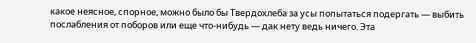какое неясное, спорное, можно было бы Твердохлеба за усы попытаться подергать — выбить послабления от поборов или еще что-нибудь — дак нету ведь ничего. Эта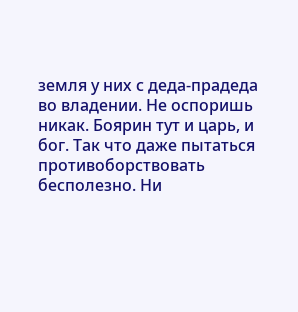земля у них с деда-прадеда во владении. Не оспоришь никак. Боярин тут и царь, и бог. Так что даже пытаться противоборствовать бесполезно. Ни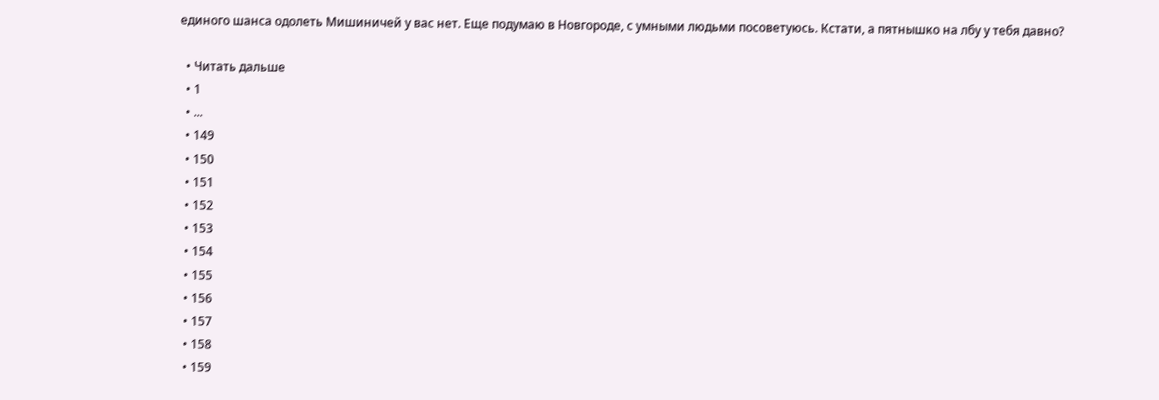единого шанса одолеть Мишиничей у вас нет. Еще подумаю в Новгороде, с умными людьми посоветуюсь. Кстати, а пятнышко на лбу у тебя давно?

  • Читать дальше
  • 1
  • ...
  • 149
  • 150
  • 151
  • 152
  • 153
  • 154
  • 155
  • 156
  • 157
  • 158
  • 159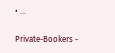• ...

Private-Bookers -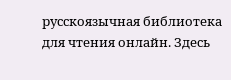русскоязычная библиотека для чтения онлайн. Здесь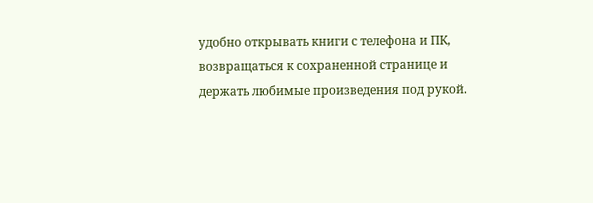удобно открывать книги с телефона и ПК, возвращаться к сохраненной странице и держать любимые произведения под рукой.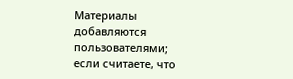Материалы добавляются пользователями; если считаете, что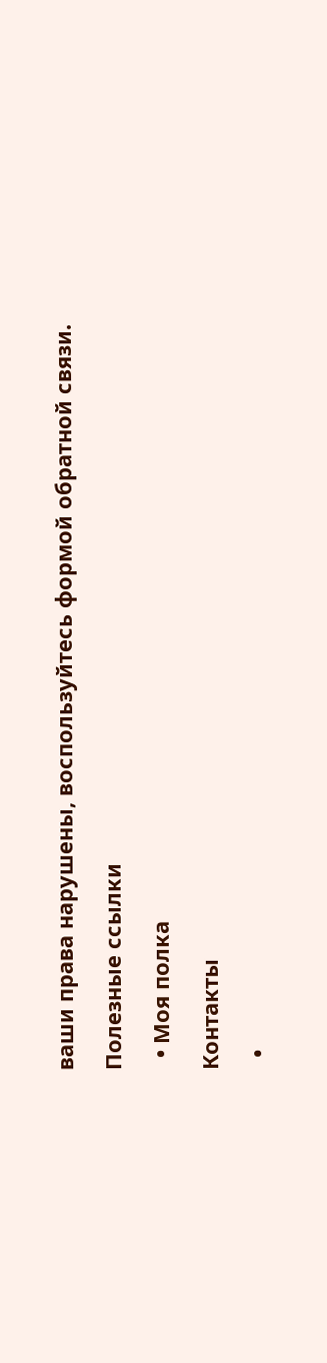ваши права нарушены, воспользуйтесь формой обратной связи.

Полезные ссылки

  • Моя полка

Контакты

  •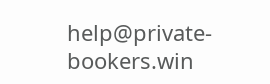help@private-bookers.win